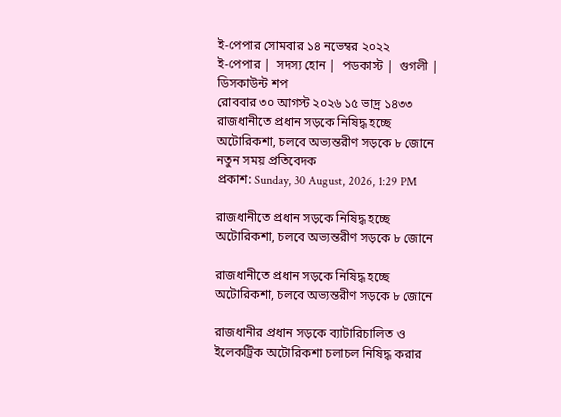ই-পেপার সোমবার ১৪ নভেম্বর ২০২২
ই-পেপার |  সদস্য হোন |  পডকাস্ট |  গুগলী |  ডিসকাউন্ট শপ
রোববার ৩০ আগস্ট ২০২৬ ১৫ ভাদ্র ১৪৩৩
রাজধানীতে প্রধান সড়কে নিষিদ্ধ হচ্ছে অটোরিকশা, চলবে অভ্যন্তরীণ সড়কে ৮ জোনে
নতুন সময় প্রতিবেদক
প্রকাশ: Sunday, 30 August, 2026, 1:29 PM

রাজধানীতে প্রধান সড়কে নিষিদ্ধ হচ্ছে অটোরিকশা, চলবে অভ্যন্তরীণ সড়কে ৮ জোনে

রাজধানীতে প্রধান সড়কে নিষিদ্ধ হচ্ছে অটোরিকশা, চলবে অভ্যন্তরীণ সড়কে ৮ জোনে

রাজধানীর প্রধান সড়কে ব্যাটারিচালিত ও ইলেকট্রিক অটোরিকশা চলাচল নিষিদ্ধ করার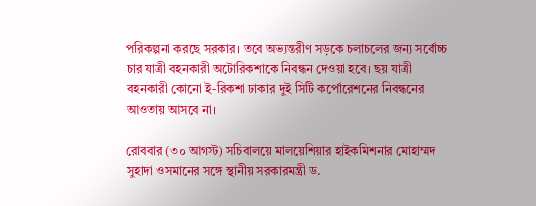পরিকল্পনা করছে সরকার। তবে অভ্যন্তরীণ সড়কে চলাচলের জন্য সর্বোচ্চ চার যাত্রী বহনকারী অটোরিকশাকে নিবন্ধন দেওয়া হবে। ছয় যাত্রী বহনকারী কোনো ই-রিকশা ঢাকার দুই সিটি কর্পোরেশনের নিবন্ধনের আওতায় আসবে না।

রোববার (৩০ আগস্ট) সচিবালয়ে মালয়েশিয়ার হাইকমিশনার মোহাম্মদ সুহাদা ওসমানের সঙ্গে স্থানীয় সরকারমন্ত্রী ড.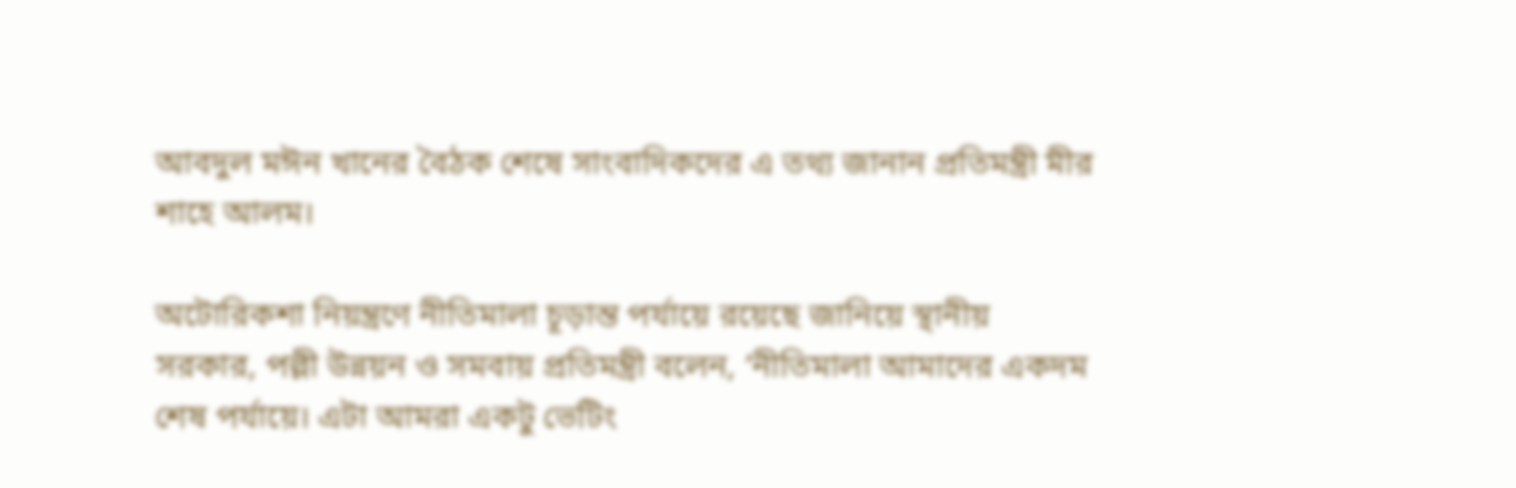আবদুল মঈন খানের বৈঠক শেষে সাংবাদিকদের এ তথ্য জানান প্রতিমন্ত্রী মীর শাহে আলম।

অটোরিকশা নিয়ন্ত্রণে নীতিমালা চূড়ান্ত পর্যায়ে রয়েছে জানিয়ে স্থানীয় সরকার, পল্লী উন্নয়ন ও সমবায় প্রতিমন্ত্রী বলেন, ‘নীতিমালা আমাদের একদম শেষ পর্যায়ে। এটা আমরা একটু ভেটিং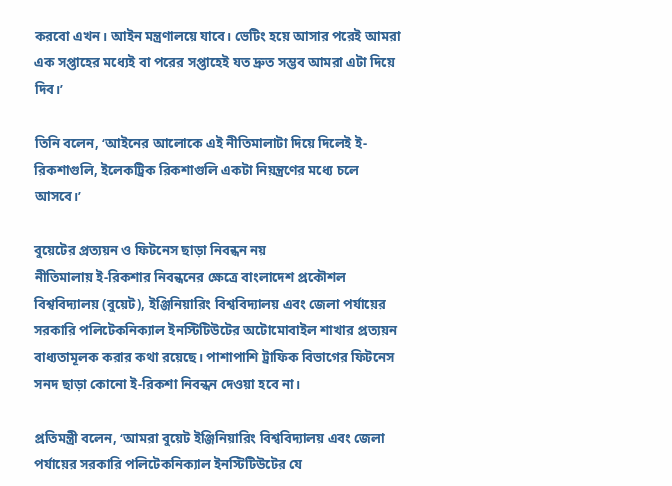করবো এখন। আইন মন্ত্রণালয়ে যাবে। ভেটিং হয়ে আসার পরেই আমরা এক সপ্তাহের মধ্যেই বা পরের সপ্তাহেই যত দ্রুত সম্ভব আমরা এটা দিয়ে দিব।’

তিনি বলেন, ‘আইনের আলোকে এই নীতিমালাটা দিয়ে দিলেই ই-রিকশাগুলি, ইলেকট্রিক রিকশাগুলি একটা নিয়ন্ত্রণের মধ্যে চলে আসবে।’

বুয়েটের প্রত্যয়ন ও ফিটনেস ছাড়া নিবন্ধন নয়
নীতিমালায় ই-রিকশার নিবন্ধনের ক্ষেত্রে বাংলাদেশ প্রকৌশল বিশ্ববিদ্যালয় (বুয়েট), ইঞ্জিনিয়ারিং বিশ্ববিদ্যালয় এবং জেলা পর্যায়ের সরকারি পলিটেকনিক্যাল ইনস্টিটিউটের অটোমোবাইল শাখার প্রত্যয়ন বাধ্যতামূলক করার কথা রয়েছে। পাশাপাশি ট্রাফিক বিভাগের ফিটনেস সনদ ছাড়া কোনো ই-রিকশা নিবন্ধন দেওয়া হবে না।

প্রতিমন্ত্রী বলেন, ‘আমরা বুয়েট ইঞ্জিনিয়ারিং বিশ্ববিদ্যালয় এবং জেলা পর্যায়ের সরকারি পলিটেকনিক্যাল ইনস্টিটিউটের যে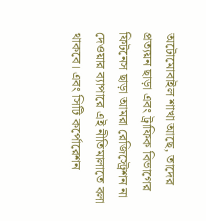অটোমোবাইল শাখা আছে, তাদের প্রত্যয়ন ছাড়া এবং ট্রাফিক বিভাগের ফিটনেস ছাড়া আমরা রেজিস্ট্রেশন না দেওয়ার ব্যাপারে এই নীতিমালাতে বলা থাকবে। এবং সিটি কর্পোরেশন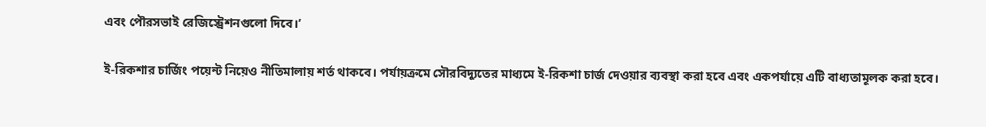এবং পৌরসভাই রেজিস্ট্রেশনগুলো দিবে।’

ই-রিকশার চার্জিং পয়েন্ট নিয়েও নীতিমালায় শর্ত থাকবে। পর্যায়ক্রমে সৌরবিদ্যুতের মাধ্যমে ই-রিকশা চার্জ দেওয়ার ব্যবস্থা করা হবে এবং একপর্যায়ে এটি বাধ্যতামূলক করা হবে।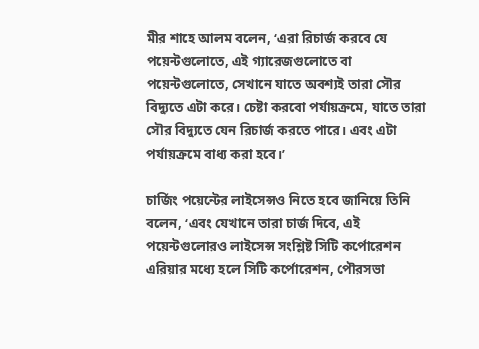মীর শাহে আলম বলেন, ‘এরা রিচার্জ করবে যে পয়েন্টগুলোতে, এই গ্যারেজগুলোতে বা পয়েন্টগুলোতে, সেখানে যাতে অবশ্যই তারা সৌর বিদ্যুতে এটা করে। চেষ্টা করবো পর্যায়ক্রমে, যাতে তারা সৌর বিদ্যুতে যেন রিচার্জ করতে পারে। এবং এটা পর্যায়ক্রমে বাধ্য করা হবে।’

চার্জিং পয়েন্টের লাইসেন্সও নিতে হবে জানিয়ে তিনি বলেন, ‘এবং যেখানে তারা চার্জ দিবে, এই পয়েন্টগুলোরও লাইসেন্স সংশ্লিষ্ট সিটি কর্পোরেশন এরিয়ার মধ্যে হলে সিটি কর্পোরেশন, পৌরসভা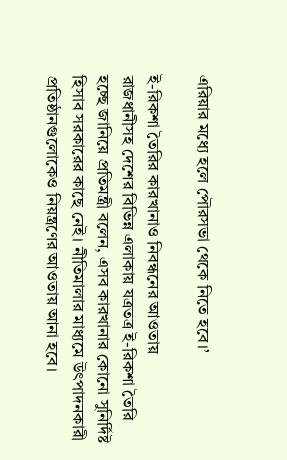এরিয়ার মধ্যে হলে পৌরসভা থেকে নিতে হবে।’

ই-রিকশা তৈরির কারখানাও নিবন্ধনের আওতায়
রাজধানীসহ দেশের বিভিন্ন এলাকায় যত্রতত্র ই-রিকশা তৈরি হচ্ছে জানিয়ে প্রতিমন্ত্রী বলেন, এসব কারখানার কোনো সুনির্দিষ্ট হিসাব সরকারের কাছে নেই। নীতিমালার মাধ্যমে উৎপাদনকারী প্রতিষ্ঠানগুলোকেও নিয়ন্ত্রণের আওতায় আনা হবে।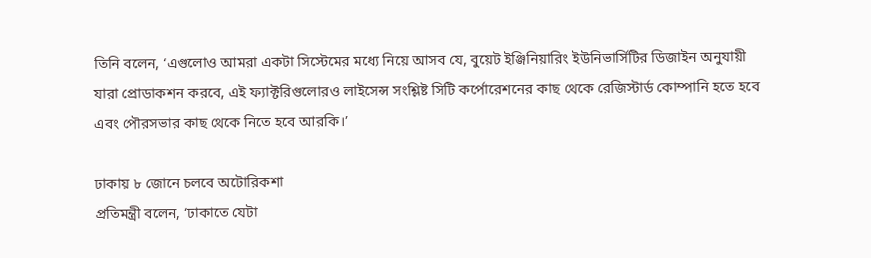তিনি বলেন, ‘এগুলোও আমরা একটা সিস্টেমের মধ্যে নিয়ে আসব যে, বুয়েট ইঞ্জিনিয়ারিং ইউনিভার্সিটির ডিজাইন অনুযায়ী যারা প্রোডাকশন করবে, এই ফ্যাক্টরিগুলোরও লাইসেন্স সংশ্লিষ্ট সিটি কর্পোরেশনের কাছ থেকে রেজিস্টার্ড কোম্পানি হতে হবে এবং পৌরসভার কাছ থেকে নিতে হবে আরকি।’

ঢাকায় ৮ জোনে চলবে অটোরিকশা
প্রতিমন্ত্রী বলেন, ‘ঢাকাতে যেটা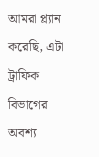আমরা প্ল্যান করেছি, এটা ট্রাফিক বিভাগের অবশ্য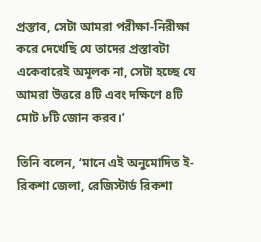প্রস্তাব, সেটা আমরা পরীক্ষা-নিরীক্ষা করে দেখেছি যে তাদের প্রস্তাবটা একেবারেই অমূলক না, সেটা হচ্ছে যে আমরা উত্তরে ৪টি এবং দক্ষিণে ৪টি মোট ৮টি জোন করব।’

তিনি বলেন, ‘মানে এই অনুমোদিত ই-রিকশা জেলা, রেজিস্টার্ড রিকশা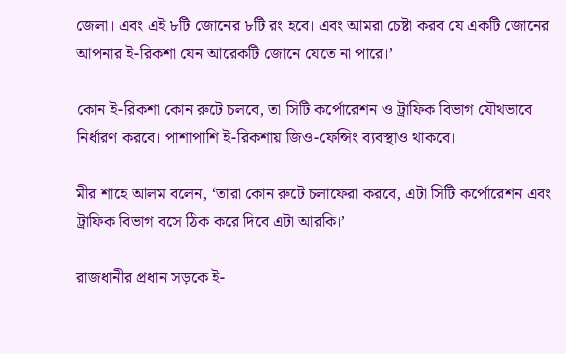জেলা। এবং এই ৮টি জোনের ৮টি রং হবে। এবং আমরা চেষ্টা করব যে একটি জোনের আপনার ই-রিকশা যেন আরেকটি জোনে যেতে না পারে।’

কোন ই-রিকশা কোন রুটে চলবে, তা সিটি কর্পোরেশন ও ট্রাফিক বিভাগ যৌথভাবে নির্ধারণ করবে। পাশাপাশি ই-রিকশায় জিও-ফেন্সিং ব্যবস্থাও থাকবে।

মীর শাহে আলম বলেন, ‘তারা কোন রুটে চলাফেরা করবে, এটা সিটি কর্পোরেশন এবং ট্রাফিক বিভাগ বসে ঠিক করে দিবে এটা আরকি।’

রাজধানীর প্রধান সড়কে ই-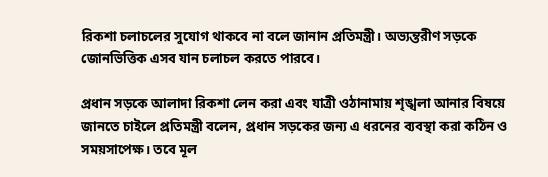রিকশা চলাচলের সুযোগ থাকবে না বলে জানান প্রতিমন্ত্রী। অভ্যন্তরীণ সড়কে জোনভিত্তিক এসব যান চলাচল করতে পারবে।

প্রধান সড়কে আলাদা রিকশা লেন করা এবং যাত্রী ওঠানামায় শৃঙ্খলা আনার বিষয়ে জানতে চাইলে প্রতিমন্ত্রী বলেন, প্রধান সড়কের জন্য এ ধরনের ব্যবস্থা করা কঠিন ও সময়সাপেক্ষ। তবে মূল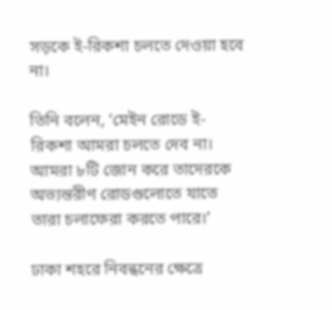সড়কে ই-রিকশা চলতে দেওয়া হবে না।

তিনি বলেন, ‘মেইন রোডে ই-রিকশা আমরা চলতে দেব না। আমরা ৮টি জোন করে তাদেরকে অভ্যন্তরীণ রোডগুলোতে যাতে তারা চলাফেরা করতে পারে।’

ঢাকা শহরে নিবন্ধনের ক্ষেত্রে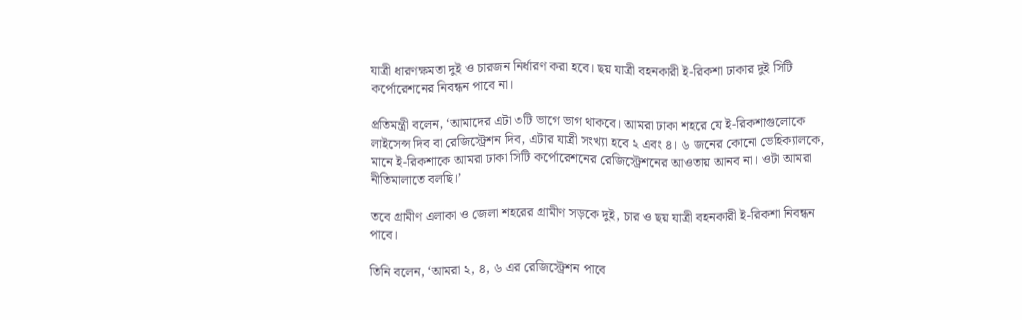যাত্রী ধারণক্ষমতা দুই ও চারজন নির্ধারণ করা হবে। ছয় যাত্রী বহনকারী ই-রিকশা ঢাকার দুই সিটি কর্পোরেশনের নিবন্ধন পাবে না।

প্রতিমন্ত্রী বলেন, ‘আমাদের এটা ৩টি ভাগে ভাগ থাকবে। আমরা ঢাকা শহরে যে ই-রিকশাগুলোকে লাইসেন্স দিব বা রেজিস্ট্রেশন দিব, এটার যাত্রী সংখ্যা হবে ২ এবং ৪। ৬ জনের কোনো ভেহিক্যালকে, মানে ই-রিকশাকে আমরা ঢাকা সিটি কর্পোরেশনের রেজিস্ট্রেশনের আওতায় আনব না। ওটা আমরা নীতিমালাতে বলছি।’

তবে গ্রামীণ এলাকা ও জেলা শহরের গ্রামীণ সড়কে দুই, চার ও ছয় যাত্রী বহনকারী ই-রিকশা নিবন্ধন পাবে।

তিনি বলেন, ‘আমরা ২, ৪, ৬ এর রেজিস্ট্রেশন পাবে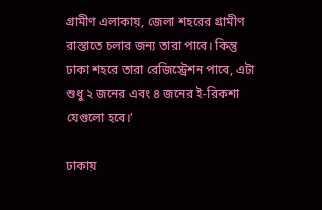গ্রামীণ এলাকায়, জেলা শহরের গ্রামীণ রাস্তাতে চলার জন্য তারা পাবে। কিন্তু ঢাকা শহরে তারা রেজিস্ট্রেশন পাবে, এটা শুধু ২ জনের এবং ৪ জনের ই-রিকশা যেগুলো হবে।’

ঢাকায়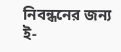নিবন্ধনের জন্য ই-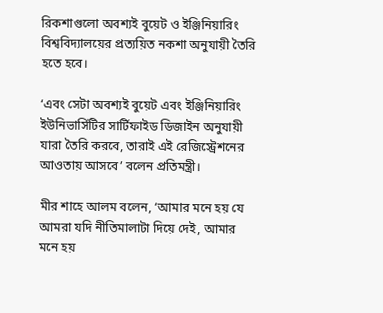রিকশাগুলো অবশ্যই বুয়েট ও ইঞ্জিনিয়ারিং বিশ্ববিদ্যালয়ের প্রত্যয়িত নকশা অনুযায়ী তৈরি হতে হবে।

‘এবং সেটা অবশ্যই বুয়েট এবং ইঞ্জিনিয়ারিং ইউনিভার্সিটির সার্টিফাইড ডিজাইন অনুযায়ী যারা তৈরি করবে, তারাই এই রেজিস্ট্রেশনের আওতায় আসবে’ বলেন প্রতিমন্ত্রী।

মীর শাহে আলম বলেন, ‘আমার মনে হয় যে আমরা যদি নীতিমালাটা দিয়ে দেই, আমার মনে হয়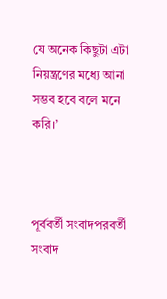যে অনেক কিছুটা এটা নিয়ন্ত্রণের মধ্যে আনা সম্ভব হবে বলে মনে করি।’



পূর্ববর্তী সংবাদপরবর্তী সংবাদ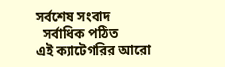সর্বশেষ সংবাদ
  সর্বাধিক পঠিত
এই ক্যাটেগরির আরো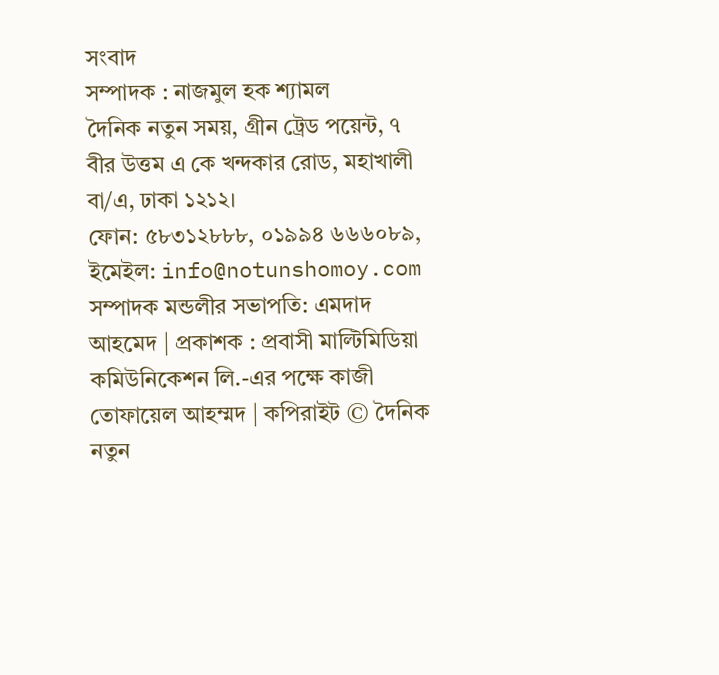সংবাদ
সম্পাদক : নাজমুল হক শ্যামল
দৈনিক নতুন সময়, গ্রীন ট্রেড পয়েন্ট, ৭ বীর উত্তম এ কে খন্দকার রোড, মহাখালী বা/এ, ঢাকা ১২১২।
ফোন: ৫৮৩১২৮৮৮, ০১৯৯৪ ৬৬৬০৮৯, ইমেইল: info@notunshomoy.com
সম্পাদক মন্ডলীর সভাপতি: এমদাদ আহমেদ | প্রকাশক : প্রবাসী মাল্টিমিডিয়া কমিউনিকেশন লি.-এর পক্ষে কাজী তোফায়েল আহম্মদ | কপিরাইট © দৈনিক নতুন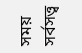সময় সর্বসত্ত্ব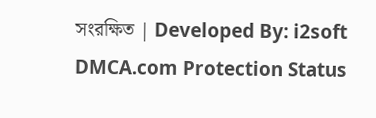সংরক্ষিত | Developed By: i2soft
DMCA.com Protection Status